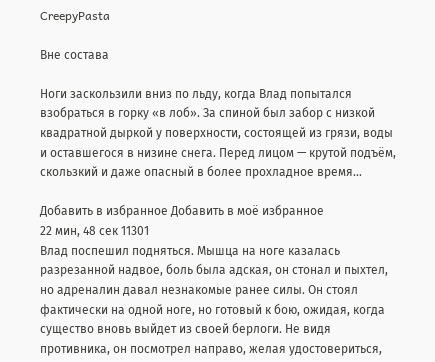CreepyPasta

Вне состава

Ноги заскользили вниз по льду, когда Влад попытался взобраться в горку «в лоб». За спиной был забор с низкой квадратной дыркой у поверхности, состоящей из грязи, воды и оставшегося в низине снега. Перед лицом — крутой подъём, скользкий и даже опасный в более прохладное время…

Добавить в избранное Добавить в моё избранное
22 мин, 48 сек 11301
Влад поспешил подняться. Мышца на ноге казалась разрезанной надвое, боль была адская, он стонал и пыхтел, но адреналин давал незнакомые ранее силы. Он стоял фактически на одной ноге, но готовый к бою, ожидая, когда существо вновь выйдет из своей берлоги. Не видя противника, он посмотрел направо, желая удостовериться,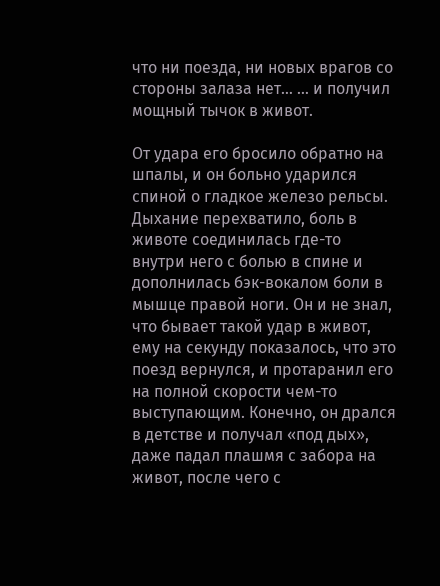что ни поезда, ни новых врагов со стороны залаза нет… … и получил мощный тычок в живот.

От удара его бросило обратно на шпалы, и он больно ударился спиной о гладкое железо рельсы. Дыхание перехватило, боль в животе соединилась где-то внутри него с болью в спине и дополнилась бэк-вокалом боли в мышце правой ноги. Он и не знал, что бывает такой удар в живот, ему на секунду показалось, что это поезд вернулся, и протаранил его на полной скорости чем-то выступающим. Конечно, он дрался в детстве и получал «под дых», даже падал плашмя с забора на живот, после чего с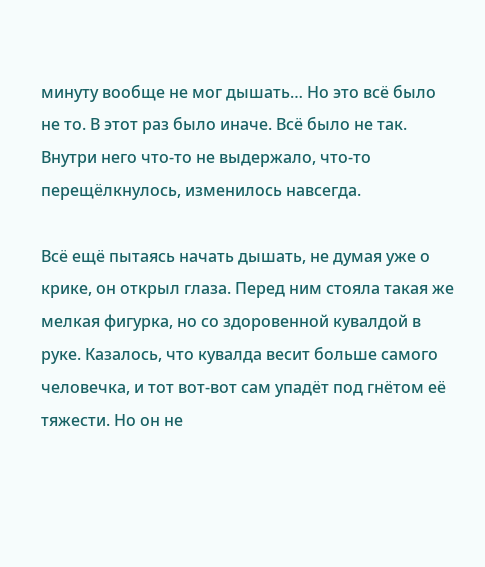минуту вообще не мог дышать… Но это всё было не то. В этот раз было иначе. Всё было не так. Внутри него что-то не выдержало, что-то перещёлкнулось, изменилось навсегда.

Всё ещё пытаясь начать дышать, не думая уже о крике, он открыл глаза. Перед ним стояла такая же мелкая фигурка, но со здоровенной кувалдой в руке. Казалось, что кувалда весит больше самого человечка, и тот вот-вот сам упадёт под гнётом её тяжести. Но он не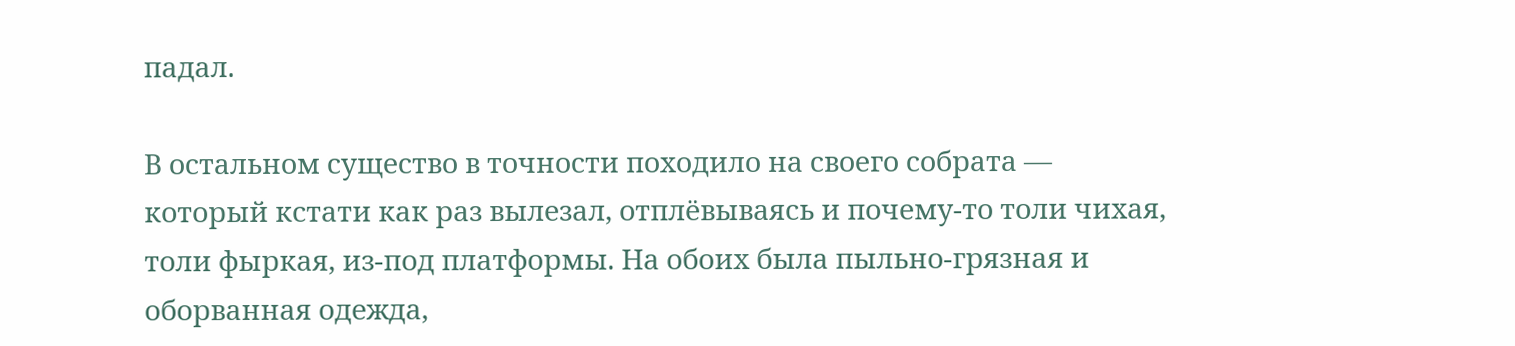падал.

В остальном существо в точности походило на своего собрата — который кстати как раз вылезал, отплёвываясь и почему-то толи чихая, толи фыркая, из-под платформы. На обоих была пыльно-грязная и оборванная одежда,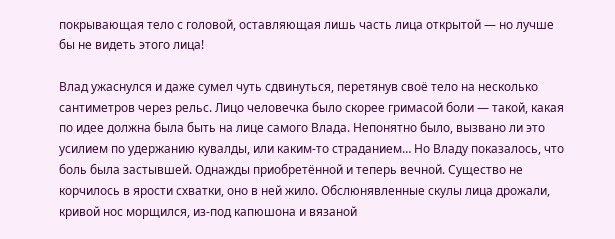покрывающая тело с головой, оставляющая лишь часть лица открытой — но лучше бы не видеть этого лица!

Влад ужаснулся и даже сумел чуть сдвинуться, перетянув своё тело на несколько сантиметров через рельс. Лицо человечка было скорее гримасой боли — такой, какая по идее должна была быть на лице самого Влада. Непонятно было, вызвано ли это усилием по удержанию кувалды, или каким-то страданием… Но Владу показалось, что боль была застывшей. Однажды приобретённой и теперь вечной. Существо не корчилось в ярости схватки, оно в ней жило. Обслюнявленные скулы лица дрожали, кривой нос морщился, из-под капюшона и вязаной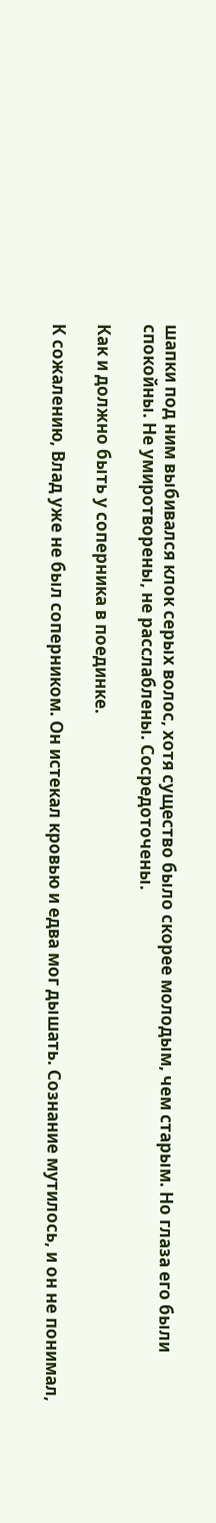шапки под ним выбивался клок серых волос, хотя существо было скорее молодым, чем старым. Но глаза его были спокойны. Не умиротворены, не расслаблены. Сосредоточены.

Как и должно быть у соперника в поединке.

К сожалению, Влад уже не был соперником. Он истекал кровью и едва мог дышать. Сознание мутилось, и он не понимал,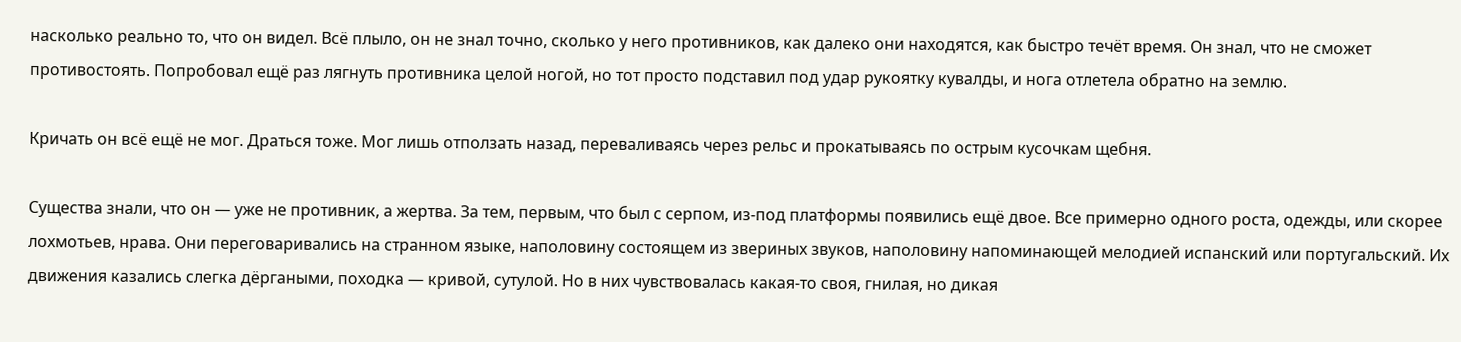насколько реально то, что он видел. Всё плыло, он не знал точно, сколько у него противников, как далеко они находятся, как быстро течёт время. Он знал, что не сможет противостоять. Попробовал ещё раз лягнуть противника целой ногой, но тот просто подставил под удар рукоятку кувалды, и нога отлетела обратно на землю.

Кричать он всё ещё не мог. Драться тоже. Мог лишь отползать назад, переваливаясь через рельс и прокатываясь по острым кусочкам щебня.

Существа знали, что он — уже не противник, а жертва. За тем, первым, что был с серпом, из-под платформы появились ещё двое. Все примерно одного роста, одежды, или скорее лохмотьев, нрава. Они переговаривались на странном языке, наполовину состоящем из звериных звуков, наполовину напоминающей мелодией испанский или португальский. Их движения казались слегка дёргаными, походка — кривой, сутулой. Но в них чувствовалась какая-то своя, гнилая, но дикая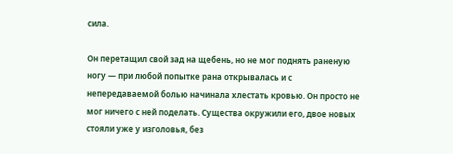сила.

Он перетащил свой зад на щебень, но не мог поднять раненую ногу — при любой попытке рана открывалась и с непередаваемой болью начинала хлестать кровью. Он просто не мог ничего с ней поделать. Существа окружили его, двое новых стояли уже у изголовья, без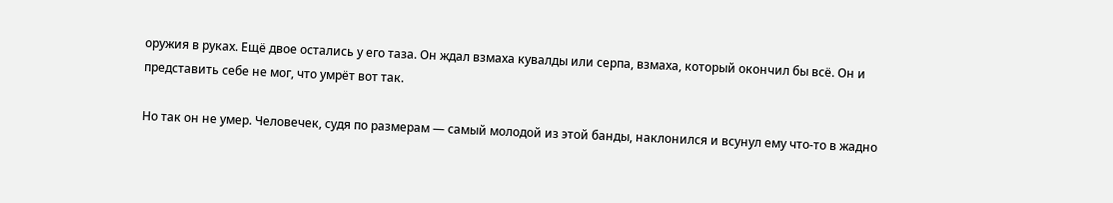оружия в руках. Ещё двое остались у его таза. Он ждал взмаха кувалды или серпа, взмаха, который окончил бы всё. Он и представить себе не мог, что умрёт вот так.

Но так он не умер. Человечек, судя по размерам — самый молодой из этой банды, наклонился и всунул ему что-то в жадно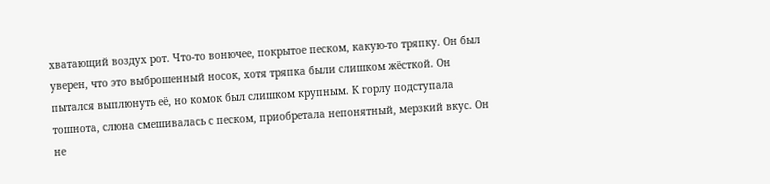хватающий воздух рот. Что-то вонючее, покрытое песком, какую-то тряпку. Он был уверен, что это выброшенный носок, хотя тряпка были слишком жёсткой. Он пытался выплюнуть её, но комок был слишком крупным. К горлу подступала тошнота, слюна смешивалась с песком, приобретала непонятный, мерзкий вкус. Он не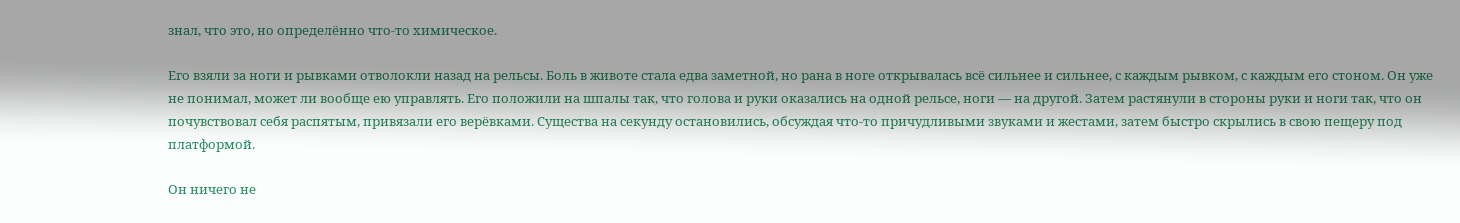знал, что это, но определённо что-то химическое.

Его взяли за ноги и рывками отволокли назад на рельсы. Боль в животе стала едва заметной, но рана в ноге открывалась всё сильнее и сильнее, с каждым рывком, с каждым его стоном. Он уже не понимал, может ли вообще ею управлять. Его положили на шпалы так, что голова и руки оказались на одной рельсе, ноги — на другой. Затем растянули в стороны руки и ноги так, что он почувствовал себя распятым, привязали его верёвками. Существа на секунду остановились, обсуждая что-то причудливыми звуками и жестами, затем быстро скрылись в свою пещеру под платформой.

Он ничего не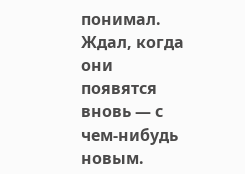понимал. Ждал, когда они появятся вновь — с чем-нибудь новым.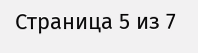Страница 5 из 7